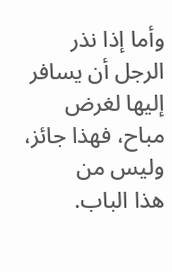وأما إذا نذر الرجل أن يسافر إليها لغرض مباح، فهذا جائز، وليس من
هذا الباب.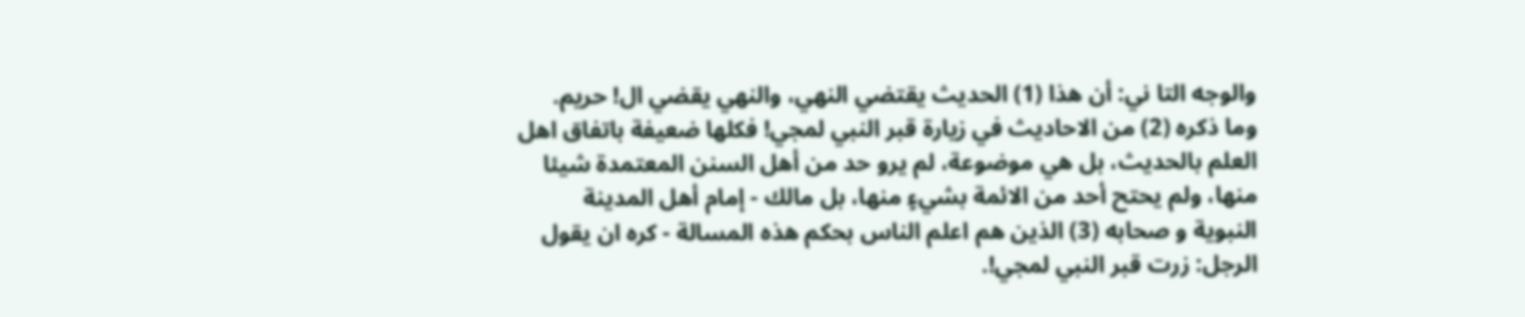والوجه التا ني: أن هذا (1) الحديث يقتضي النهي، والنهي يقضي ال! حريم.
وما ذكره (2) من الاحاديث في زيارة قبر النبي لمجي! فكلها ضعيفة باتفاق اهل
العلم بالحديث، بل هي موضوعة، لم يرو حد من أهل السنن المعتمدة شيئا
منها، ولم يحتح أحد من الائمة بشيءٍ منها، بل مالك - إمام أهل المدينة
النبوية و صحابه (3) الذين هم اعلم الناس بحكم هذه المسالة - كره ان يقول
الرجل: زرت قبر النبي لمجي!.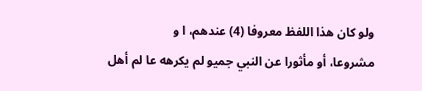ولو كان هذا اللفظ معروفا (4) عندهم، ا و
مشروعا، أو مأثورا عن النبي جميو لم يكرهه عا لم أهل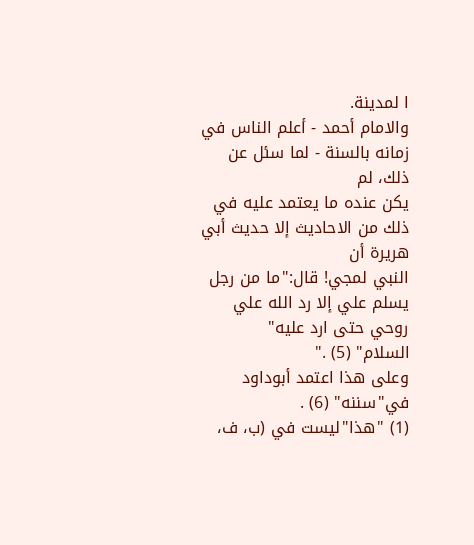ا لمدينة.
والامام أحمد - أعلم الناس في زمانه بالسنة - لما سئل عن ذلك، لم
يكن عنده ما يعتمد عليه في ذلك من الاحاديث إلا حديث أبي هريرة أن
النبي لمجي! قال:"ما من رجل يسلم علي إلا رد الله علي روحي حتى ارد عليه"
السلام" (5) ."
وعلى هذا اعتمد أبوداود في"سننه" (6) .
(1) "هذا"ليست في (ب، ف،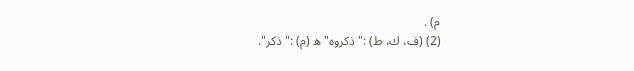م) .
(2) (ف، ك، ط) :"ذكروه"ه (م) :"ذكر".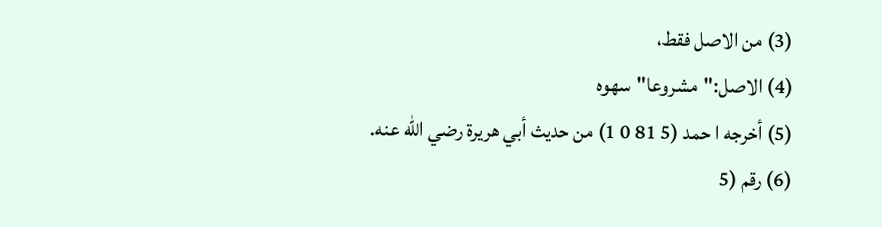(3) من الاصل فقط،
(4) الاصل:"مشروعا"سهوه
(5) أخرجه ا حمد (5 81 0 1) من حديث أبي هريرة رضي الله عنه.
(6) رقم (5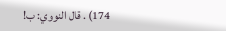174) . قال النووي: ب!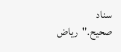سناد صحيح."رياض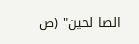الصا لحين" (ص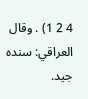4 2 1) . وقال
العراقي: سنده جيد.